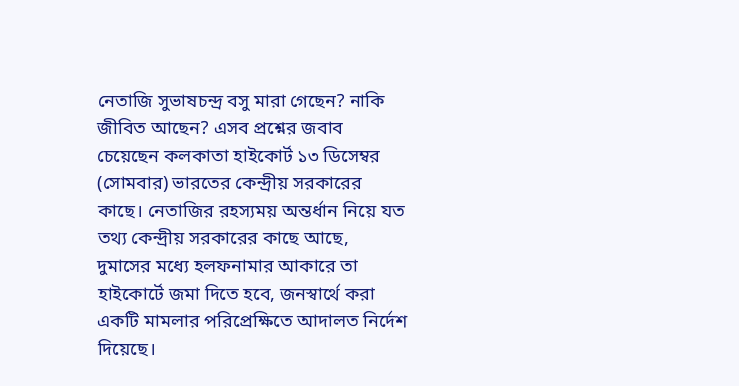নেতাজি সুভাষচন্দ্র বসু মারা গেছেন? নাকি জীবিত আছেন? এসব প্রশ্নের জবাব চেয়েছেন কলকাতা হাইকোর্ট ১৩ ডিসেম্বর (সোমবার) ভারতের কেন্দ্রীয় সরকারের কাছে। নেতাজির রহস্যময় অন্তর্ধান নিয়ে যত তথ্য কেন্দ্রীয় সরকারের কাছে আছে, দুমাসের মধ্যে হলফনামার আকারে তা হাইকোর্টে জমা দিতে হবে, জনস্বার্থে করা একটি মামলার পরিপ্রেক্ষিতে আদালত নির্দেশ দিয়েছে।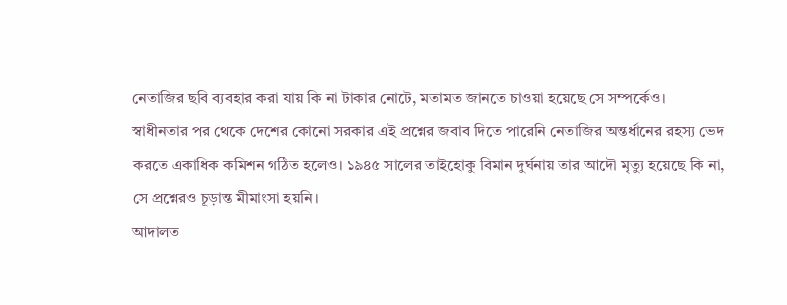নেতাজির ছবি ব্যবহার করা যায় কি না টাকার নোটে, মতামত জানতে চাওয়া হয়েছে সে সম্পর্কেও।
স্বাধীনতার পর থেকে দেশের কোনো সরকার এই প্রশ্নের জবাব দিতে পারেনি নেতাজির অন্তর্ধানের রহস্য ভেদ করতে একাধিক কমিশন গঠিত হলেও। ১৯৪৫ সালের তাইহোকু বিমান দুর্ঘনায় তার আদৌ মৃত্যু হয়েছে কি না, সে প্রশ্নেরও চূড়ান্ত মীমাংসা হয়নি।
আদালত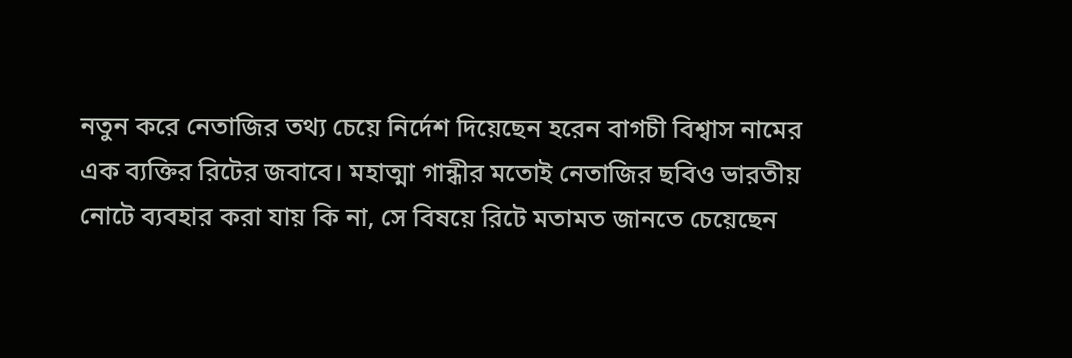নতুন করে নেতাজির তথ্য চেয়ে নির্দেশ দিয়েছেন হরেন বাগচী বিশ্বাস নামের এক ব্যক্তির রিটের জবাবে। মহাত্মা গান্ধীর মতোই নেতাজির ছবিও ভারতীয় নোটে ব্যবহার করা যায় কি না, সে বিষয়ে রিটে মতামত জানতে চেয়েছেন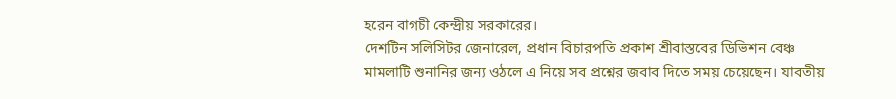হরেন বাগচী কেন্দ্রীয় সরকারের।
দেশটিন সলিসিটর জেনারেল, প্রধান বিচারপতি প্রকাশ শ্রীবাস্তবের ডিভিশন বেঞ্চ মামলাটি শুনানির জন্য ওঠলে এ নিয়ে সব প্রশ্নের জবাব দিতে সময় চেয়েছেন। যাবতীয়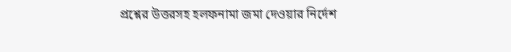প্রশ্নের উত্তরসহ হলফনামা জমা দেওয়ার নির্দেশ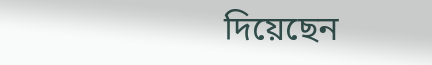দিয়েছেন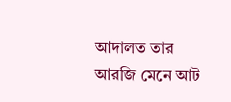আদালত তার আরজি মেনে আট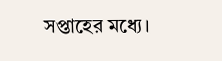সপ্তাহের মধ্যে।